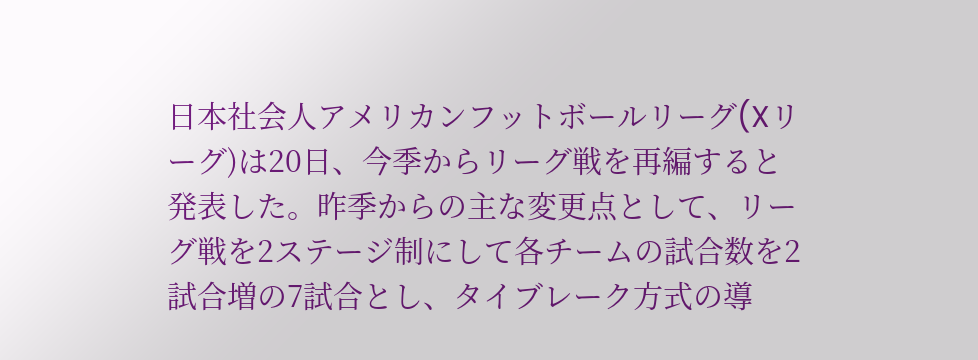日本社会人アメリカンフットボールリーグ(Xリーグ)は20日、今季からリーグ戦を再編すると発表した。昨季からの主な変更点として、リーグ戦を2ステージ制にして各チームの試合数を2試合増の7試合とし、タイブレーク方式の導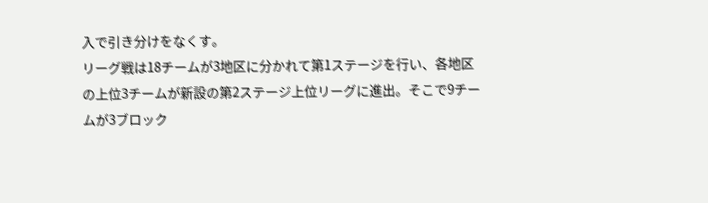入で引き分けをなくす。
リーグ戦は18チームが3地区に分かれて第1ステージを行い、各地区の上位3チームが新設の第2ステージ上位リーグに進出。そこで9チームが3ブロック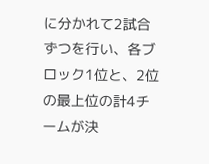に分かれて2試合ずつを行い、各ブロック1位と、2位の最上位の計4チームが決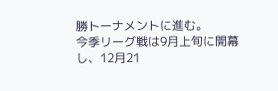勝トーナメントに進む。
今季リーグ戦は9月上旬に開幕し、12月21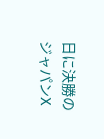日に決勝のジャパンX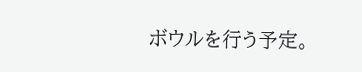ボウルを行う予定。